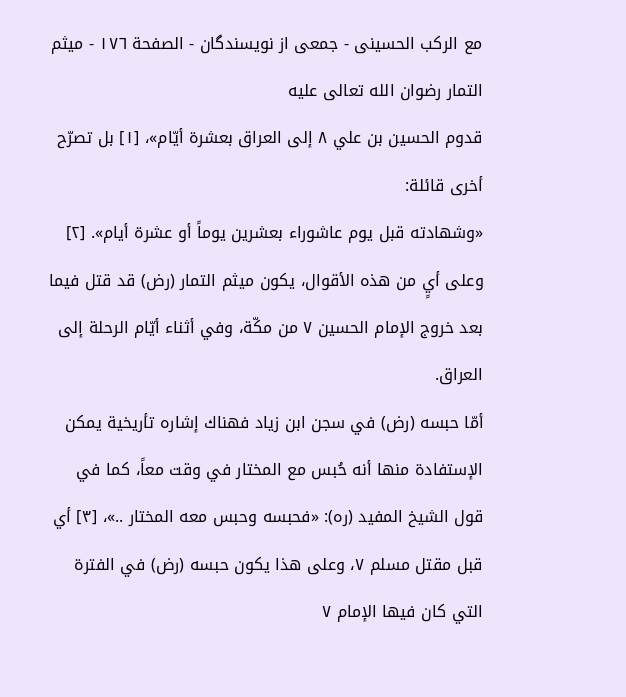مع الركب الحسينى - جمعی از نویسندگان - الصفحة ١٧٦ - ميثم التمار رضوان الله تعالى عليه
قدوم الحسين بن علي ٨ إلى العراق بعشرة أيّام»، [١] بل تصرّح أخرى قائلة:
«وشهادته قبل يوم عاشوراء بعشرين يوماً أو عشرة أيام». [٢]
وعلى أيٍ من هذه الأقوال، يكون ميثم التمار (رض) قد قتل فيما بعد خروج الإمام الحسين ٧ من مكّة، وفي أثناء أيّام الرحلة إلى العراق.
أمّا حبسه (رض) في سجن ابن زياد فهناك إشاره تأريخية يمكن الإستفادة منها أنه حُبس مع المختار في وقت معاً، كما في قول الشيخ المفيد (ره): «فحبسه وحبس معه المختار ..»، [٣] أي قبل مقتل مسلم ٧، وعلى هذا يكون حبسه (رض) في الفترة التي كان فيها الإمام ٧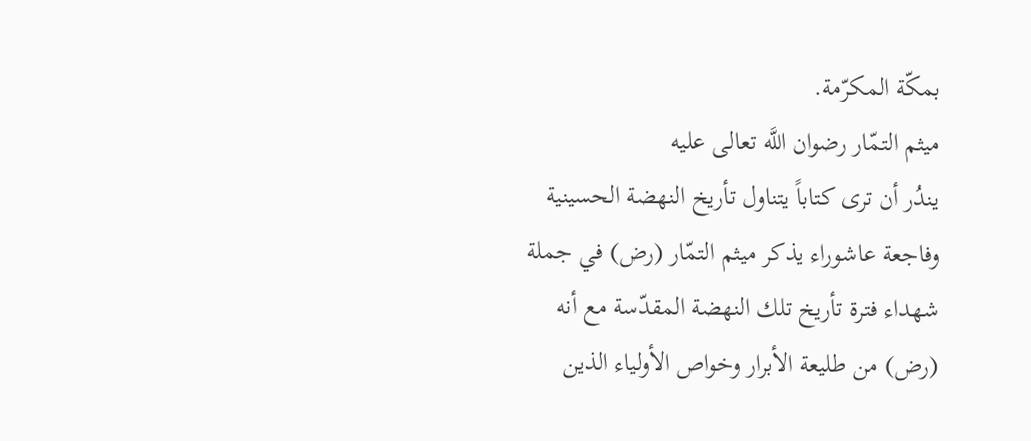بمكّة المكرّمة.
ميثم التمّار رضوان اللَّه تعالى عليه
يندُر أن ترى كتاباً يتناول تأريخ النهضة الحسينية وفاجعة عاشوراء يذكر ميثم التمّار (رض) في جملة شهداء فترة تأريخ تلك النهضة المقدّسة مع أنه (رض) من طليعة الأبرار وخواص الأولياء الذين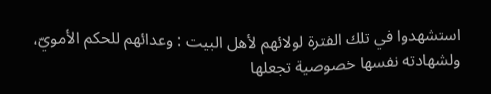استشهدوا في تلك الفترة لولائهم لأهل البيت : وعدائهم للحكم الأمويّ، ولشهادته نفسها خصوصية تجعلها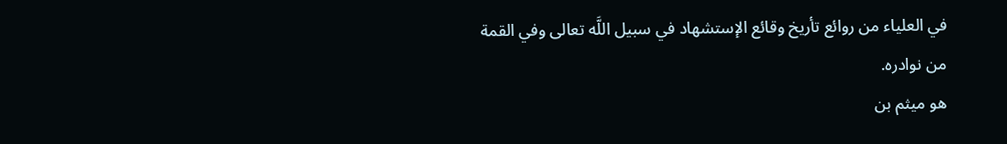في العلياء من روائع تأريخ وقائع الإستشهاد في سبيل اللَّه تعالى وفي القمة من نوادره.
هو ميثم بن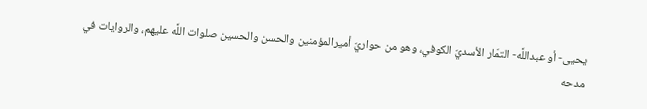يحيى- أو عبداللَّه- التمّار الأسديّ الكوفي، وهو من حواريّ أميرالمؤمنين والحسن والحسين صلوات اللَّه عليهم، والروايات في مدحه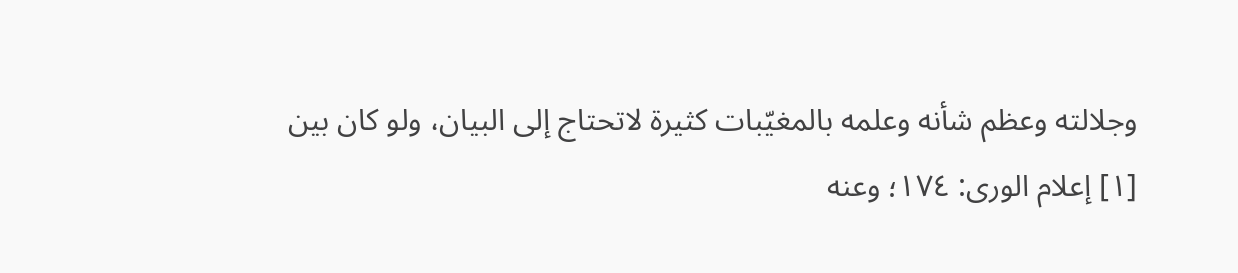وجلالته وعظم شأنه وعلمه بالمغيّبات كثيرة لاتحتاج إلى البيان، ولو كان بين
[١] إعلام الورى: ١٧٤؛ وعنه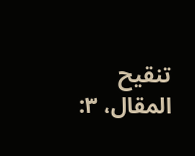تنقيح المقال، ٣: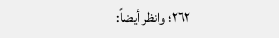٢٦٢؛ وانظر أيضاً: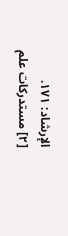الإرشاد: ١٧١.
[٢] مستدركات علم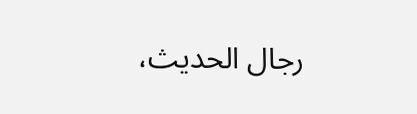رجال الحديث،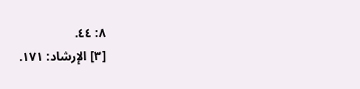٨: ٤٤.
[٣] الإرشاد: ١٧١.